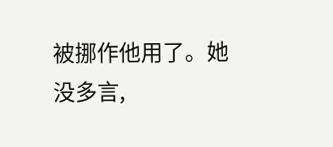被挪作他用了。她没多言,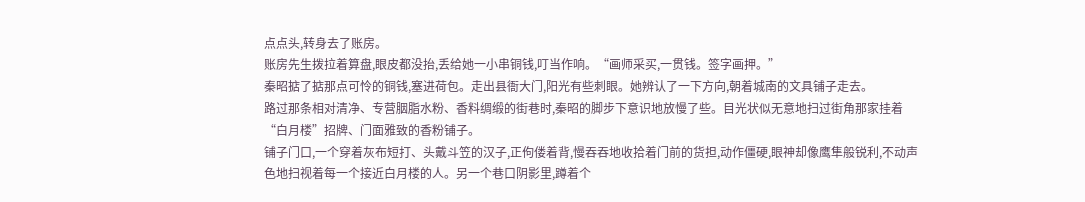点点头,转身去了账房。
账房先生拨拉着算盘,眼皮都没抬,丢给她一小串铜钱,叮当作响。“画师采买,一贯钱。签字画押。”
秦昭掂了掂那点可怜的铜钱,塞进荷包。走出县衙大门,阳光有些刺眼。她辨认了一下方向,朝着城南的文具铺子走去。
路过那条相对清净、专营胭脂水粉、香料绸缎的街巷时,秦昭的脚步下意识地放慢了些。目光状似无意地扫过街角那家挂着“白月楼”招牌、门面雅致的香粉铺子。
铺子门口,一个穿着灰布短打、头戴斗笠的汉子,正佝偻着背,慢吞吞地收拾着门前的货担,动作僵硬,眼神却像鹰隼般锐利,不动声色地扫视着每一个接近白月楼的人。另一个巷口阴影里,蹲着个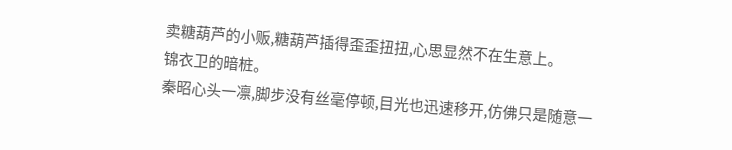卖糖葫芦的小贩,糖葫芦插得歪歪扭扭,心思显然不在生意上。
锦衣卫的暗桩。
秦昭心头一凛,脚步没有丝毫停顿,目光也迅速移开,仿佛只是随意一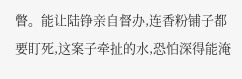瞥。能让陆铮亲自督办,连香粉铺子都要盯死,这案子牵扯的水,恐怕深得能淹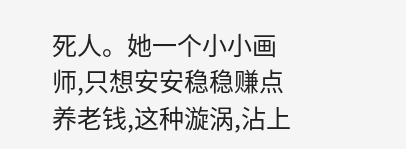死人。她一个小小画师,只想安安稳稳赚点养老钱,这种漩涡,沾上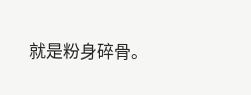就是粉身碎骨。